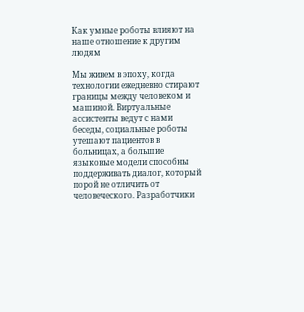Как умные роботы влияют на наше отношение к другим людям

Мы живем в эпоху, когда технологии ежедневно стирают границы между человеком и машиной. Виртуальные ассистенты ведут с нами беседы, социальные роботы утешают пациентов в больницах, а большие языковые модели способны поддерживать диалог, который порой не отличить от человеческого. Разработчики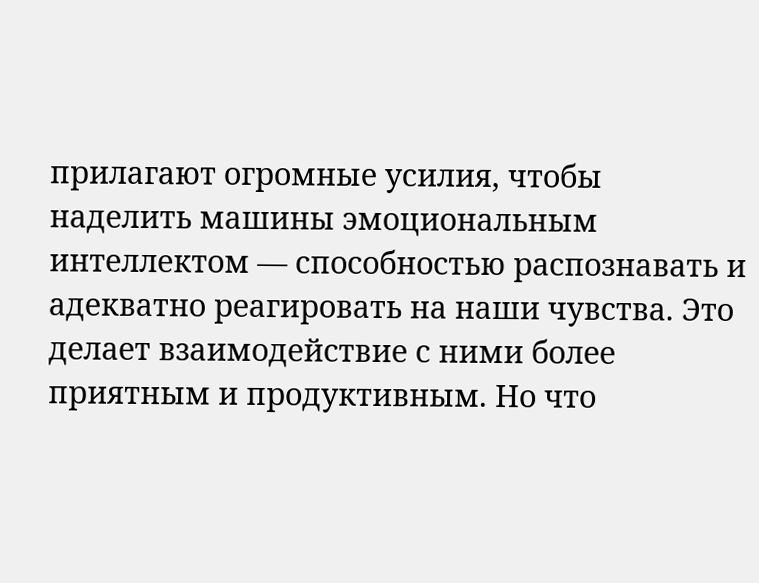прилагают огромные усилия, чтобы наделить машины эмоциональным интеллектом — способностью распознавать и адекватно реагировать на наши чувства. Это делает взаимодействие с ними более приятным и продуктивным. Но что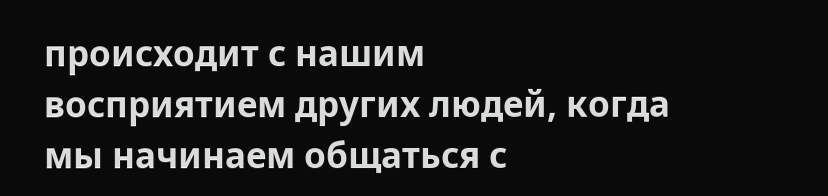происходит с нашим восприятием других людей, когда мы начинаем общаться с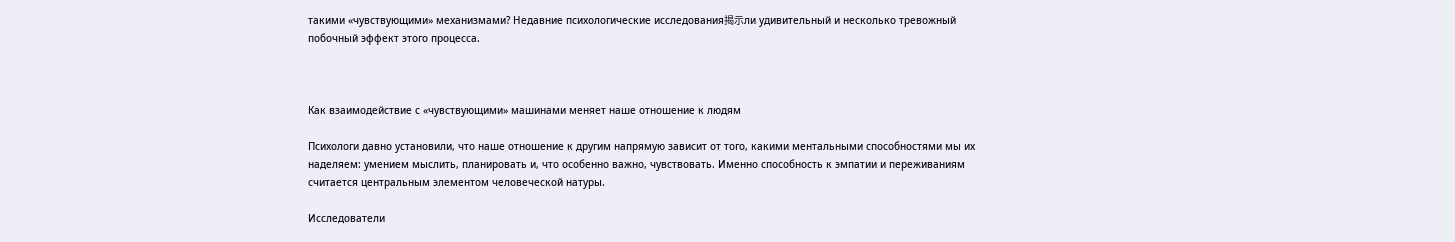такими «чувствующими» механизмами? Недавние психологические исследования揭示ли удивительный и несколько тревожный побочный эффект этого процесса.



Как взаимодействие с «чувствующими» машинами меняет наше отношение к людям

Психологи давно установили, что наше отношение к другим напрямую зависит от того, какими ментальными способностями мы их наделяем: умением мыслить, планировать и, что особенно важно, чувствовать. Именно способность к эмпатии и переживаниям считается центральным элементом человеческой натуры.

Исследователи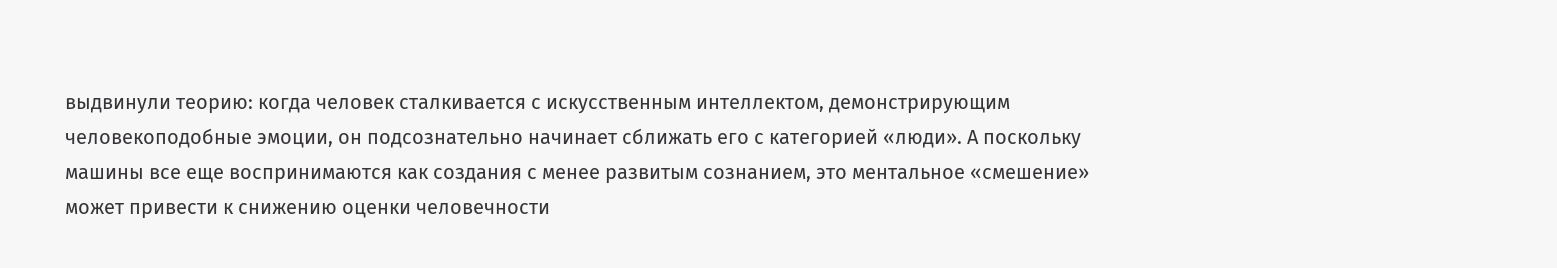выдвинули теорию: когда человек сталкивается с искусственным интеллектом, демонстрирующим человекоподобные эмоции, он подсознательно начинает сближать его с категорией «люди». А поскольку машины все еще воспринимаются как создания с менее развитым сознанием, это ментальное «смешение» может привести к снижению оценки человечности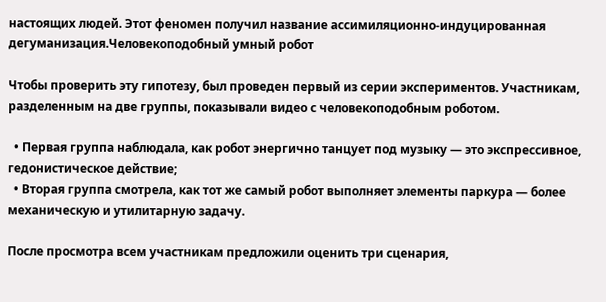настоящих людей. Этот феномен получил название ассимиляционно-индуцированная дегуманизация.Человекоподобный умный робот

Чтобы проверить эту гипотезу, был проведен первый из серии экспериментов. Участникам, разделенным на две группы, показывали видео с человекоподобным роботом.

  • Первая группа наблюдала, как робот энергично танцует под музыку — это экспрессивное, гедонистическое действие;
  • Вторая группа смотрела, как тот же самый робот выполняет элементы паркура — более механическую и утилитарную задачу.

После просмотра всем участникам предложили оценить три сценария,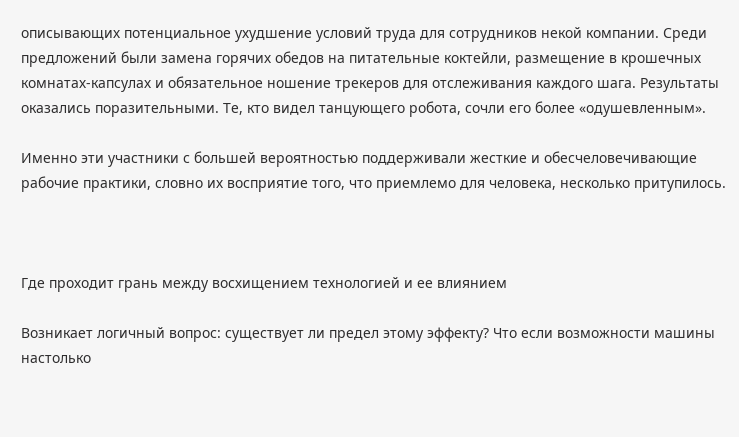описывающих потенциальное ухудшение условий труда для сотрудников некой компании. Среди предложений были замена горячих обедов на питательные коктейли, размещение в крошечных комнатах-капсулах и обязательное ношение трекеров для отслеживания каждого шага. Результаты оказались поразительными. Те, кто видел танцующего робота, сочли его более «одушевленным».

Именно эти участники с большей вероятностью поддерживали жесткие и обесчеловечивающие рабочие практики, словно их восприятие того, что приемлемо для человека, несколько притупилось.



Где проходит грань между восхищением технологией и ее влиянием

Возникает логичный вопрос: существует ли предел этому эффекту? Что если возможности машины настолько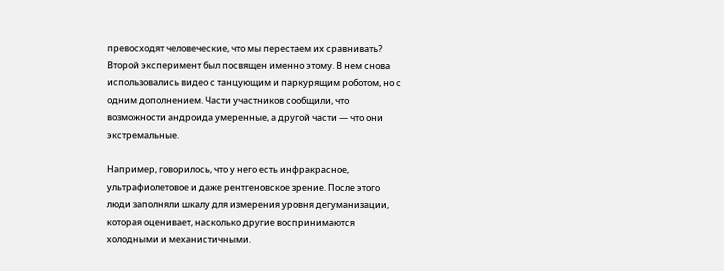превосходят человеческие, что мы перестаем их сравнивать? Второй эксперимент был посвящен именно этому. В нем снова использовались видео с танцующим и паркурящим роботом, но с одним дополнением. Части участников сообщили, что возможности андроида умеренные, а другой части — что они экстремальные.

Например, говорилось, что у него есть инфракрасное, ультрафиолетовое и даже рентгеновское зрение. После этого люди заполняли шкалу для измерения уровня дегуманизации, которая оценивает, насколько другие воспринимаются холодными и механистичными.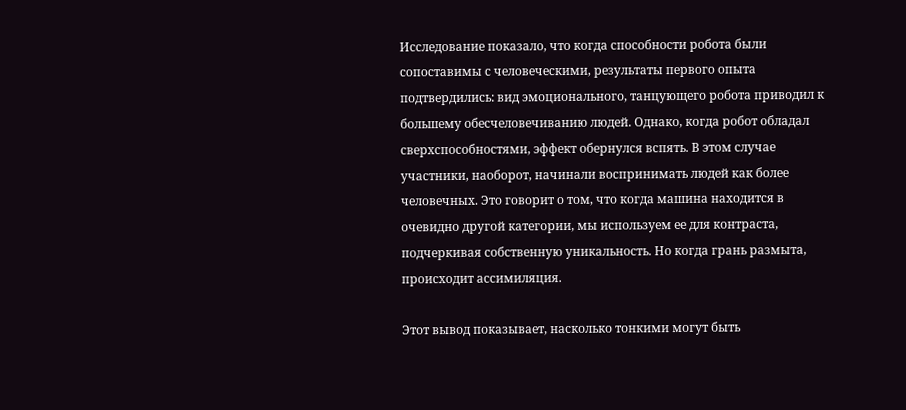Исследование показало, что когда способности робота были сопоставимы с человеческими, результаты первого опыта подтвердились: вид эмоционального, танцующего робота приводил к большему обесчеловечиванию людей. Однако, когда робот обладал сверхспособностями, эффект обернулся вспять. В этом случае участники, наоборот, начинали воспринимать людей как более человечных. Это говорит о том, что когда машина находится в очевидно другой категории, мы используем ее для контраста, подчеркивая собственную уникальность. Но когда грань размыта, происходит ассимиляция.

Этот вывод показывает, насколько тонкими могут быть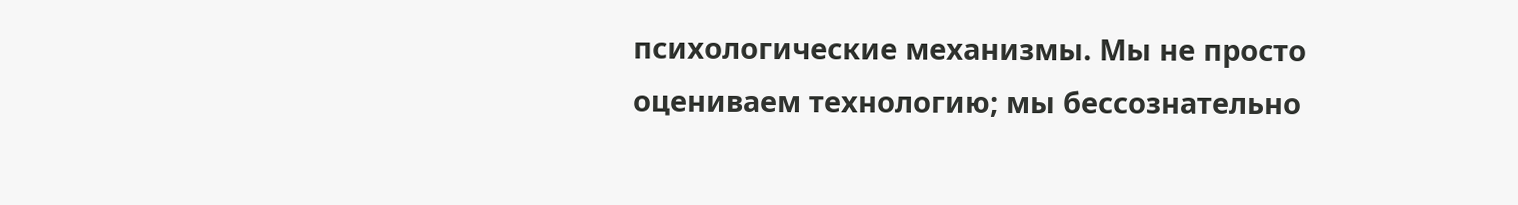психологические механизмы. Мы не просто оцениваем технологию; мы бессознательно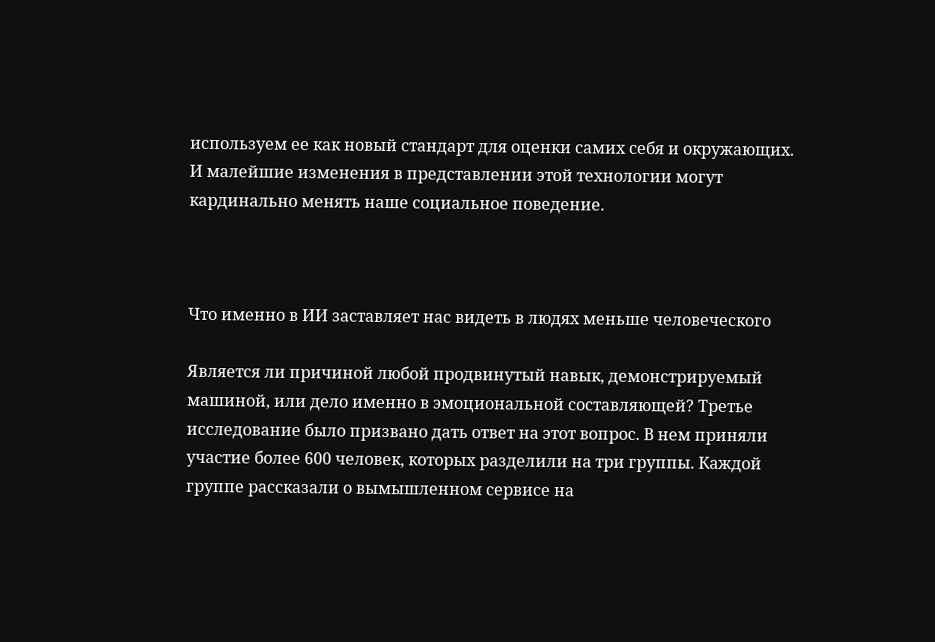используем ее как новый стандарт для оценки самих себя и окружающих. И малейшие изменения в представлении этой технологии могут кардинально менять наше социальное поведение.



Что именно в ИИ заставляет нас видеть в людях меньше человеческого

Является ли причиной любой продвинутый навык, демонстрируемый машиной, или дело именно в эмоциональной составляющей? Третье исследование было призвано дать ответ на этот вопрос. В нем приняли участие более 600 человек, которых разделили на три группы. Каждой группе рассказали о вымышленном сервисе на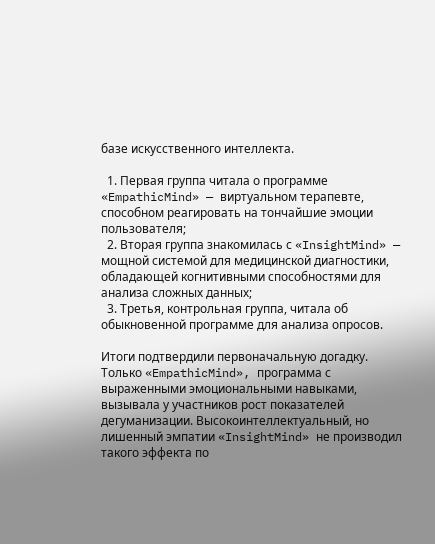базе искусственного интеллекта.

  1. Первая группа читала о программе «EmpathicMind» — виртуальном терапевте, способном реагировать на тончайшие эмоции пользователя;
  2. Вторая группа знакомилась с «InsightMind» — мощной системой для медицинской диагностики, обладающей когнитивными способностями для анализа сложных данных;
  3. Третья, контрольная группа, читала об обыкновенной программе для анализа опросов.

Итоги подтвердили первоначальную догадку. Только «EmpathicMind», программа с выраженными эмоциональными навыками, вызывала у участников рост показателей дегуманизации. Высокоинтеллектуальный, но лишенный эмпатии «InsightMind» не производил такого эффекта по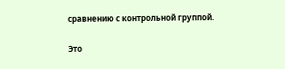сравнению с контрольной группой.

Это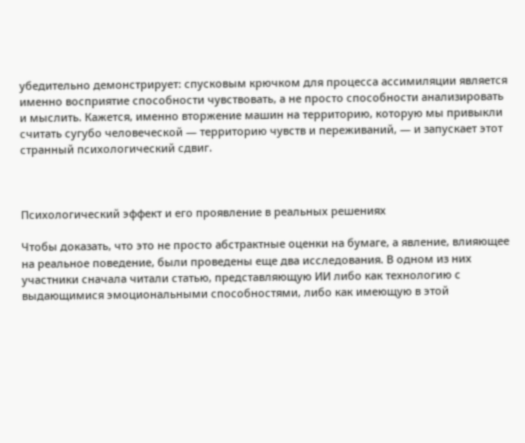убедительно демонстрирует: спусковым крючком для процесса ассимиляции является именно восприятие способности чувствовать, а не просто способности анализировать и мыслить. Кажется, именно вторжение машин на территорию, которую мы привыкли считать сугубо человеческой — территорию чувств и переживаний, — и запускает этот странный психологический сдвиг.



Психологический эффект и его проявление в реальных решениях

Чтобы доказать, что это не просто абстрактные оценки на бумаге, а явление, влияющее на реальное поведение, были проведены еще два исследования. В одном из них участники сначала читали статью, представляющую ИИ либо как технологию с выдающимися эмоциональными способностями, либо как имеющую в этой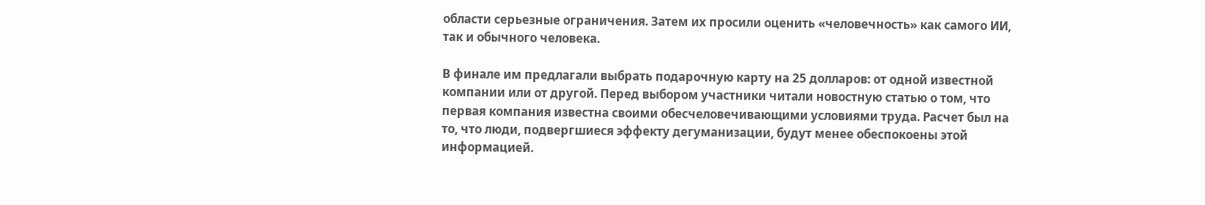области серьезные ограничения. Затем их просили оценить «человечность» как самого ИИ, так и обычного человека.

В финале им предлагали выбрать подарочную карту на 25 долларов: от одной известной компании или от другой. Перед выбором участники читали новостную статью о том, что первая компания известна своими обесчеловечивающими условиями труда. Расчет был на то, что люди, подвергшиеся эффекту дегуманизации, будут менее обеспокоены этой информацией.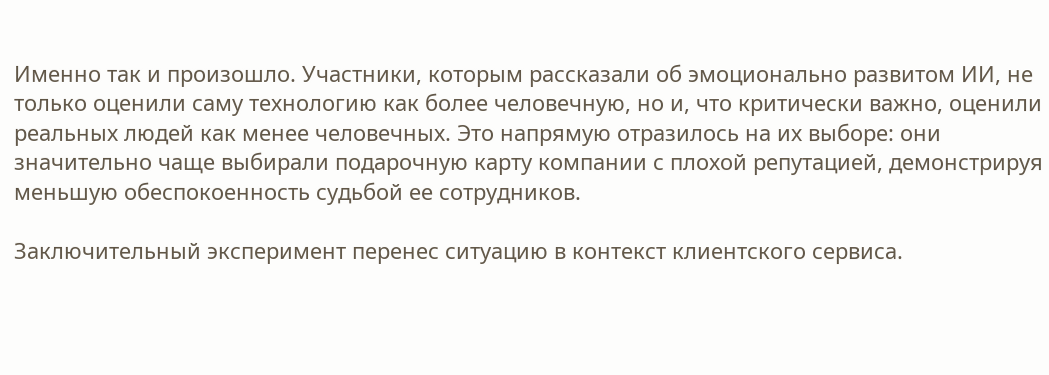Именно так и произошло. Участники, которым рассказали об эмоционально развитом ИИ, не только оценили саму технологию как более человечную, но и, что критически важно, оценили реальных людей как менее человечных. Это напрямую отразилось на их выборе: они значительно чаще выбирали подарочную карту компании с плохой репутацией, демонстрируя меньшую обеспокоенность судьбой ее сотрудников.

Заключительный эксперимент перенес ситуацию в контекст клиентского сервиса.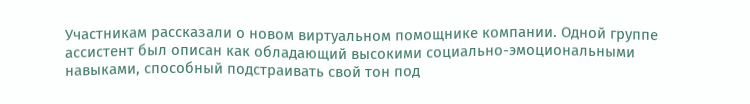Участникам рассказали о новом виртуальном помощнике компании. Одной группе ассистент был описан как обладающий высокими социально-эмоциональными навыками, способный подстраивать свой тон под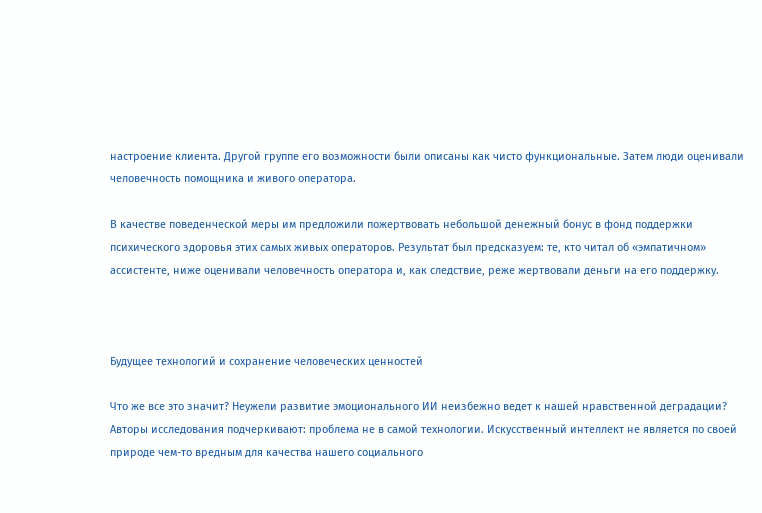настроение клиента. Другой группе его возможности были описаны как чисто функциональные. Затем люди оценивали человечность помощника и живого оператора.

В качестве поведенческой меры им предложили пожертвовать небольшой денежный бонус в фонд поддержки психического здоровья этих самых живых операторов. Результат был предсказуем: те, кто читал об «эмпатичном» ассистенте, ниже оценивали человечность оператора и, как следствие, реже жертвовали деньги на его поддержку.



Будущее технологий и сохранение человеческих ценностей

Что же все это значит? Неужели развитие эмоционального ИИ неизбежно ведет к нашей нравственной деградации? Авторы исследования подчеркивают: проблема не в самой технологии. Искусственный интеллект не является по своей природе чем-то вредным для качества нашего социального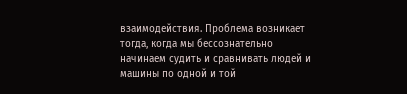взаимодействия. Проблема возникает тогда, когда мы бессознательно начинаем судить и сравнивать людей и машины по одной и той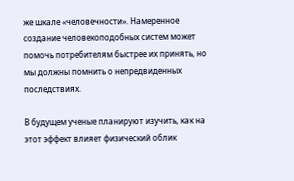же шкале «человечности». Намеренное создание человекоподобных систем может помочь потребителям быстрее их принять, но мы должны помнить о непредвиденных последствиях.

В будущем ученые планируют изучить, как на этот эффект влияет физический облик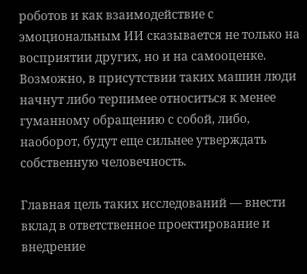роботов и как взаимодействие с эмоциональным ИИ сказывается не только на восприятии других, но и на самооценке. Возможно, в присутствии таких машин люди начнут либо терпимее относиться к менее гуманному обращению с собой, либо, наоборот, будут еще сильнее утверждать собственную человечность.

Главная цель таких исследований — внести вклад в ответственное проектирование и внедрение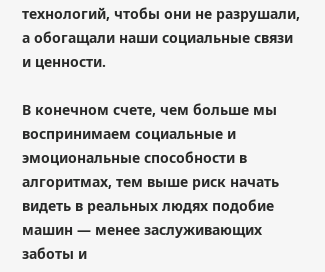технологий, чтобы они не разрушали, а обогащали наши социальные связи и ценности.

В конечном счете, чем больше мы воспринимаем социальные и эмоциональные способности в алгоритмах, тем выше риск начать видеть в реальных людях подобие машин — менее заслуживающих заботы и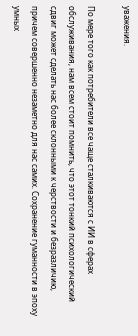уважения.

По мере того как потребители все чаще сталкиваются с ИИ в сферах обслуживания, нам всем стоит помнить, что этот тонкий психологический сдвиг может сделать нас более склонными к черствости и безразличию, причем совершенно незаметно для нас самих. Сохранение гуманности в эпоху умных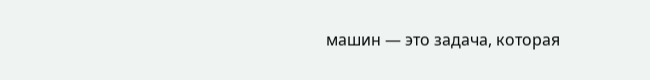машин — это задача, которая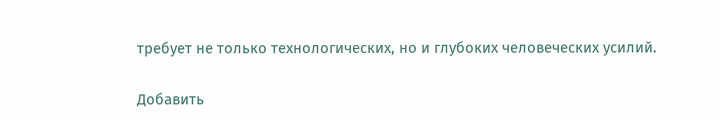требует не только технологических, но и глубоких человеческих усилий.

Добавить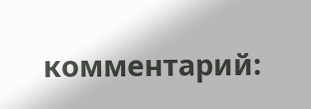комментарий: